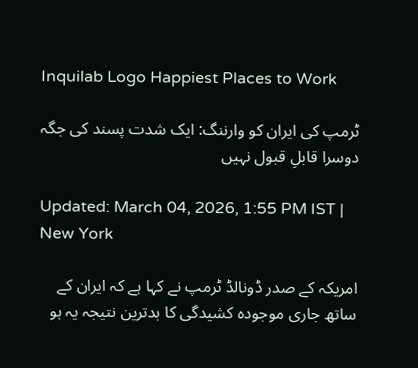Inquilab Logo Happiest Places to Work

ٹرمپ کی ایران کو وارننگ: ایک شدت پسند کی جگہ دوسرا قابلِ قبول نہیں

Updated: March 04, 2026, 1:55 PM IST | New York

امریکہ کے صدر ڈونالڈ ٹرمپ نے کہا ہے کہ ایران کے ساتھ جاری موجودہ کشیدگی کا بدترین نتیجہ یہ ہو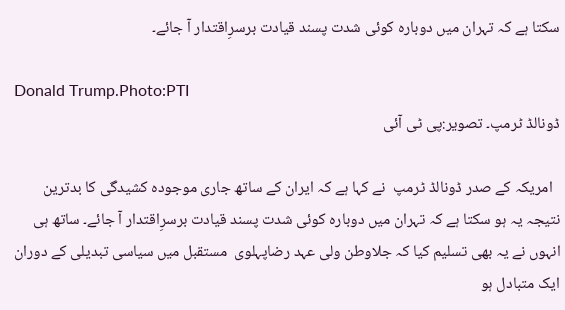سکتا ہے کہ تہران میں دوبارہ کوئی شدت پسند قیادت برسرِاقتدار آ جائے۔

Donald Trump.Photo:PTI
ڈونالڈ ٹرمپ۔ تصویر:پی ٹی آئی

  امریکہ کے صدر ڈونالڈ ٹرمپ  نے کہا ہے کہ ایران کے ساتھ جاری موجودہ کشیدگی کا بدترین نتیجہ یہ ہو سکتا ہے کہ تہران میں دوبارہ کوئی شدت پسند قیادت برسرِاقتدار آ جائے۔ ساتھ ہی انہوں نے یہ بھی تسلیم کیا کہ جلاوطن ولی عہد رضاپہلوی  مستقبل میں سیاسی تبدیلی کے دوران ایک متبادل ہو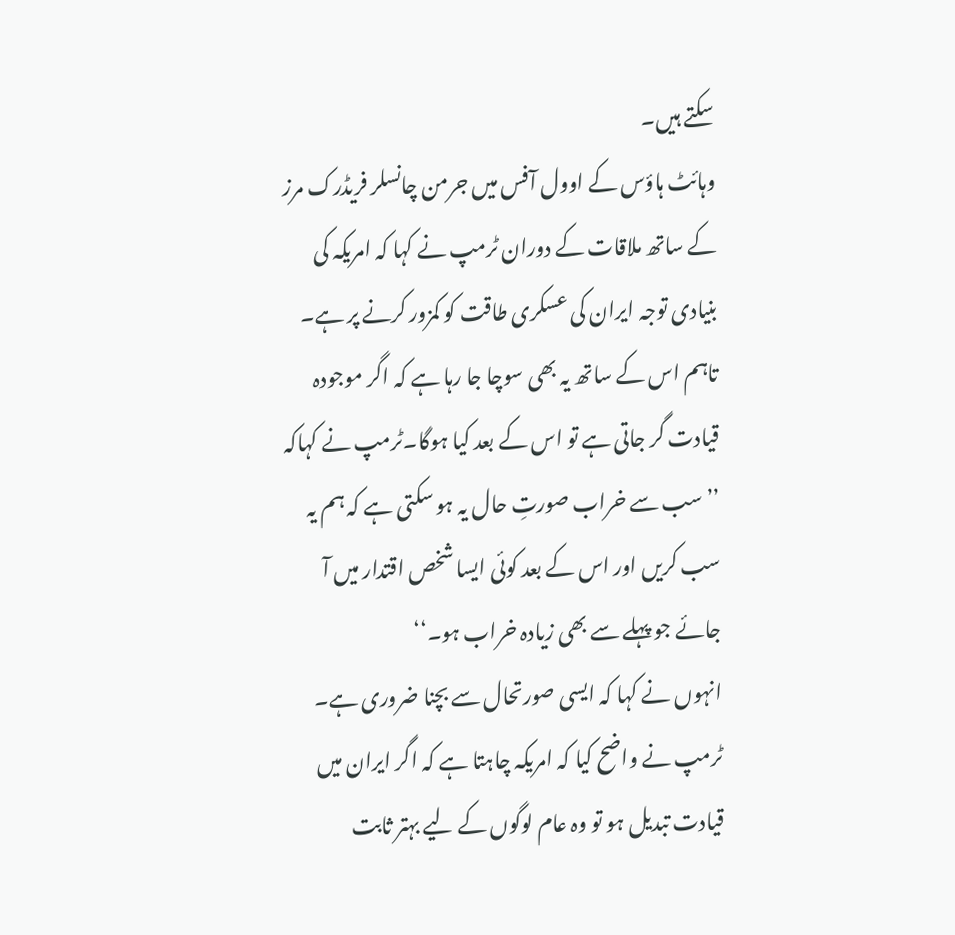سکتے ہیں۔
وہائٹ ہاؤس کے اوول آفس میں جرمن چانسلر فریڈرک مرز کے ساتھ ملاقات کے دوران ٹرمپ نے کہا کہ امریکہ کی بنیادی توجہ ایران کی عسکری طاقت کو کمزور کرنے پر ہے۔ تاہم اس کے ساتھ یہ بھی سوچا جا رہا ہے کہ اگر موجودہ قیادت گر جاتی ہے تو اس کے بعد کیا ہوگا۔ٹرمپ نے کہاکہ ’’سب سے خراب صورتِ حال یہ ہو سکتی ہے کہ ہم یہ سب کریں اور اس کے بعد کوئی ایسا شخص اقتدار میں آ جائے جو پہلے سے بھی زیادہ خراب ہو۔‘‘
انہوں نے کہا کہ ایسی صورتحال سے بچنا ضروری ہے۔ ٹرمپ نے واضح کیا کہ امریکہ چاہتا ہے کہ اگر ایران میں قیادت تبدیل ہو تو وہ عام لوگوں کے لیے بہتر ثابت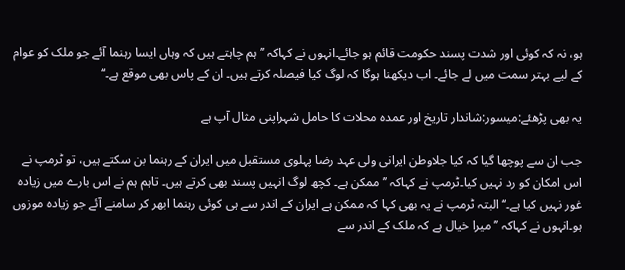ہو، نہ کہ کوئی اور شدت پسند حکومت قائم ہو جائے۔انہوں نے کہاکہ ’’ہم چاہتے ہیں کہ وہاں ایسا رہنما آئے جو ملک کو عوام کے لیے بہتر سمت میں لے جائے۔ اب دیکھنا ہوگا کہ لوگ کیا فیصلہ کرتے ہیں۔ ان کے پاس بھی موقع ہے۔‘‘

یہ بھی پڑھئے:میسور:شاندار تاریخ اور عمدہ محلات کا حامل شہراپنی مثال آپ ہے

جب ان سے پوچھا گیا کہ کیا جلاوطن ایرانی ولی عہد رضا پہلوی مستقبل میں ایران کے رہنما بن سکتے ہیں، تو ٹرمپ نے اس امکان کو رد نہیں کیا۔ٹرمپ نے کہاکہ ’’ممکن ہے۔ کچھ لوگ انہیں پسند بھی کرتے ہیں۔ تاہم ہم نے اس بارے میں زیادہ غور نہیں کیا ہے۔‘‘البتہ ٹرمپ نے یہ بھی کہا کہ ممکن ہے ایران کے اندر سے ہی کوئی رہنما ابھر کر سامنے آئے جو زیادہ موزوں ہو۔انہوں نے کہاکہ ’’میرا خیال ہے کہ ملک کے اندر سے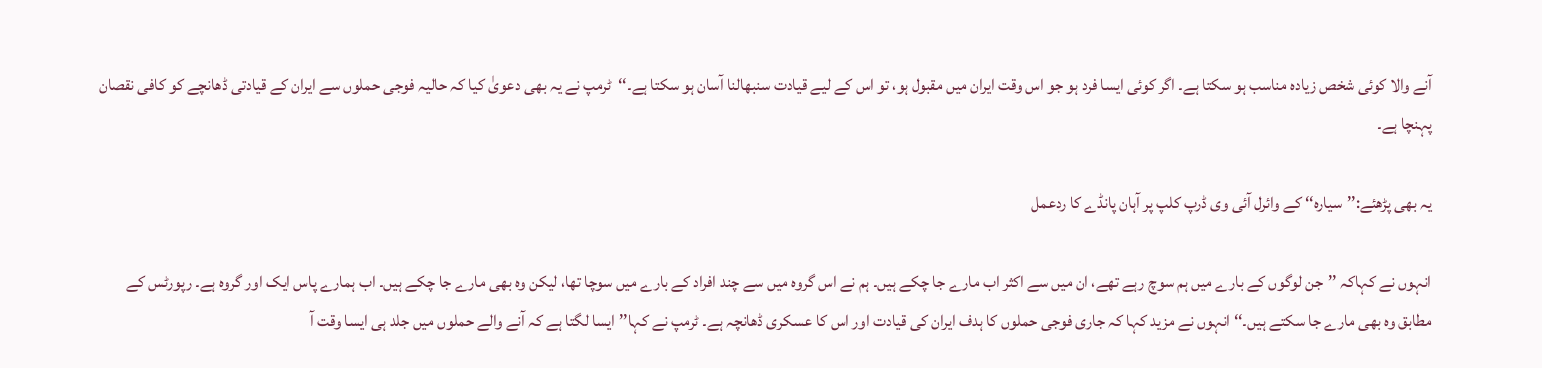آنے والا کوئی شخص زیادہ مناسب ہو سکتا ہے۔ اگر کوئی ایسا فرد ہو جو اس وقت ایران میں مقبول ہو، تو اس کے لیے قیادت سنبھالنا آسان ہو سکتا ہے۔‘‘ٹرمپ نے یہ بھی دعویٰ کیا کہ حالیہ فوجی حملوں سے ایران کے قیادتی ڈھانچے کو کافی نقصان پہنچا ہے۔

یہ بھی پڑھئے:’’سیارہ‘‘ کے وائرل آئی وی ڈرپ کلپ پر آہان پانڈے کا ردعمل

انہوں نے کہاکہ ’’جن لوگوں کے بارے میں ہم سوچ رہے تھے، ان میں سے اکثر اب مارے جا چکے ہیں۔ ہم نے اس گروہ میں سے چند افراد کے بارے میں سوچا تھا، لیکن وہ بھی مارے جا چکے ہیں۔ اب ہمارے پاس ایک اور گروہ ہے۔ رپورٹس کے مطابق وہ بھی مارے جا سکتے ہیں۔‘‘ انہوں نے مزید کہا کہ جاری فوجی حملوں کا ہدف ایران کی قیادت اور اس کا عسکری ڈھانچہ ہے۔ ٹرمپ نے کہا’’ایسا لگتا ہے کہ آنے والے حملوں میں جلد ہی ایسا وقت آ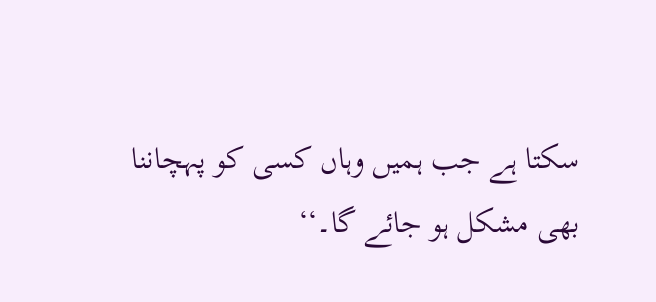سکتا ہے جب ہمیں وہاں کسی کو پہچاننا بھی مشکل ہو جائے گا۔‘‘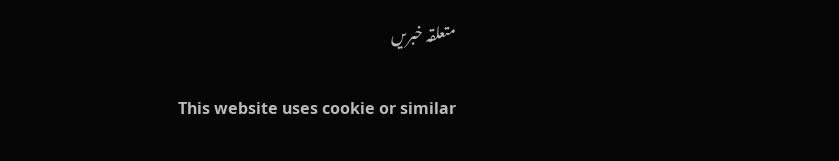متعلقہ خبریں

This website uses cookie or similar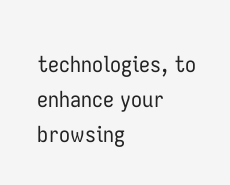technologies, to enhance your browsing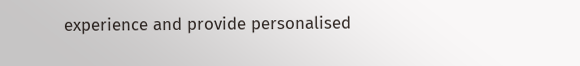experience and provide personalised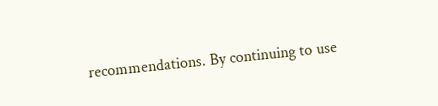recommendations. By continuing to use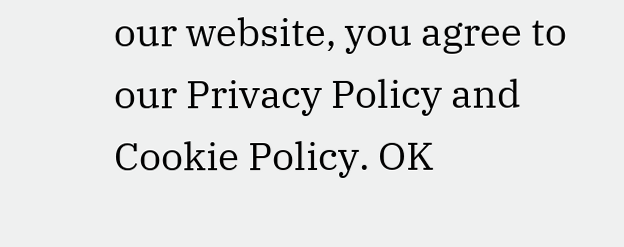our website, you agree to our Privacy Policy and Cookie Policy. OK